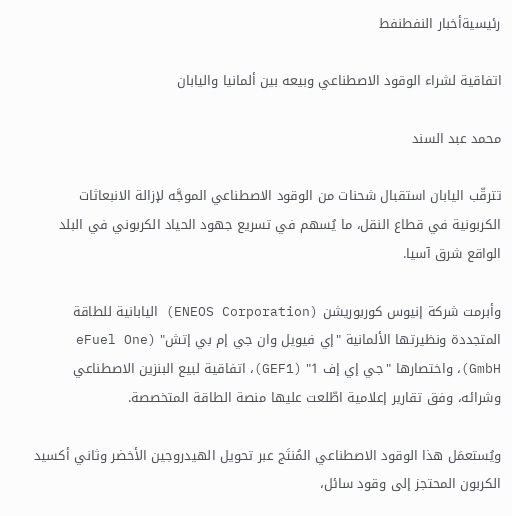رئيسيةأخبار النفطنفط

اتفاقية لشراء الوقود الاصطناعي وبيعه بين ألمانيا واليابان

محمد عبد السند

تترقّب اليابان استقبال شحنات من الوقود الاصطناعي الموجَّه لإزالة الانبعاثات الكربونية في قطاع النقل، ما يُسهم في تسريع جهود الحياد الكربوني في البلد الواقع شرق آسيا.

وأبرمت شركة إنيوس كوربوريشن (ENEOS Corporation) اليابانية للطاقة المتجددة ونظيرتها الألمانية "إي فيويل وان جي إم بي إتش" (eFuel One GmbH)، واختصارها "جي إي إف 1" (GEF1)، اتفاقية لبيع البنزين الاصطناعي وشرائه، وفق تقارير إعلامية اطّلعت عليها منصة الطاقة المتخصصة.

ويُستعمَل هذا الوقود الاصطناعي المُنتَج عبر تحويل الهيدروجين الأخضر وثاني أكسيد الكربون المحتجز إلى وقود سائل،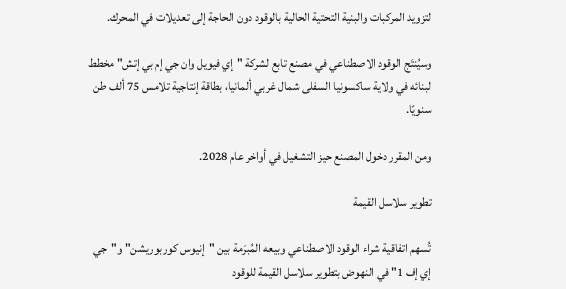لتزويد المركبات والبنية التحتية الحالية بالوقود دون الحاجة إلى تعديلات في المحرك.

وسيُنتَج الوقود الاصطناعي في مصنع تابع لشركة "إي فيويل وان جي إم بي إتش" مخطط لبنائه في ولاية ساكسونيا السفلى شمال غربي ألمانيا، بطاقة إنتاجية تلامس 75 ألف طن سنويًا.

ومن المقرر دخول المصنع حيز التشغيل في أواخر عام 2028.

تطوير سلاسل القيمة

تُسهم اتفاقية شراء الوقود الاصطناعي وبيعه المُبرَمة بين "إنيوس كوربوريشن" و"جي إي إف 1" في النهوض بتطوير سلاسل القيمة للوقود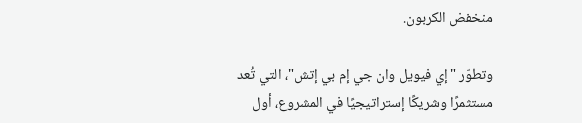منخفض الكربون.

وتطوّر "إي فيويل وان جي إم بي إتش"، التي تُعد مستثمرًا وشريكًا إستراتيجيًا في المشروع، أول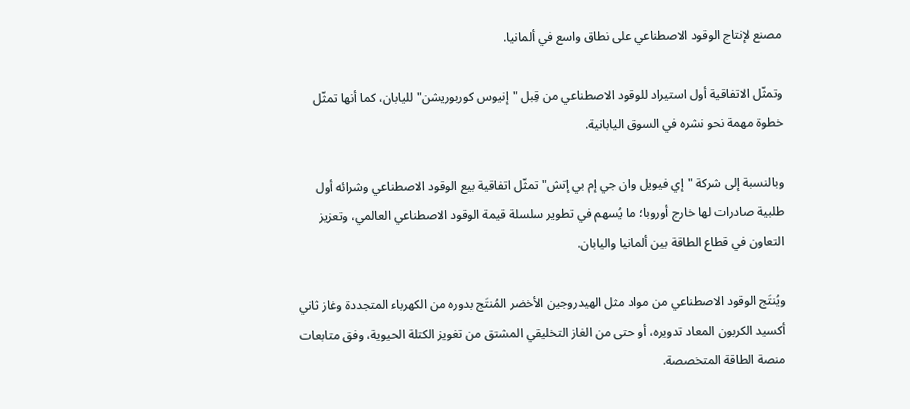مصنع لإنتاج الوقود الاصطناعي على نطاق واسع في ألمانيا.

وتمثّل الاتفاقية أول استيراد للوقود الاصطناعي من قِبل "إنيوس كوربوريشن" لليابان، كما أنها تمثّل خطوة مهمة نحو نشره في السوق اليابانية.

وبالنسبة إلى شركة "إي فيويل وان جي إم بي إتش" تمثّل اتفاقية بيع الوقود الاصطناعي وشرائه أول طلبية صادرات لها خارج أوروبا؛ ما يُسهم في تطوير سلسلة قيمة الوقود الاصطناعي العالمي، وتعزيز التعاون في قطاع الطاقة بين ألمانيا واليابان.

ويُنتَج الوقود الاصطناعي من مواد مثل الهيدروجين الأخضر المُنتَج بدوره من الكهرباء المتجددة وغاز ثاني أكسيد الكربون المعاد تدويره، أو حتى من الغاز التخليقي المشتق من تغويز الكتلة الحيوية، وفق متابعات منصة الطاقة المتخصصة.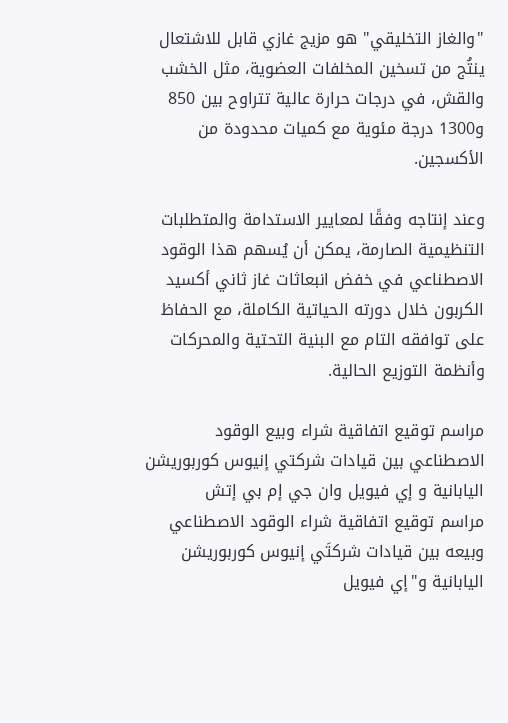"والغاز التخليقي" هو مزيج غازي قابل للاشتعال ينتُج من تسخين المخلفات العضوية، مثل الخشب والقش، في درجات حرارة عالية تتراوح بين 850 و1300 درجة مئوية مع كميات محدودة من الأكسجين.

وعند إنتاجه وفقًا لمعايير الاستدامة والمتطلبات التنظيمية الصارمة، يمكن أن يُسهم هذا الوقود الاصطناعي في خفض انبعاثات غاز ثاني أكسيد الكربون خلال دورته الحياتية الكاملة، مع الحفاظ على توافقه التام مع البنية التحتية والمحركات وأنظمة التوزيع الحالية.

مراسم توقيع اتفاقية شراء وبيع الوقود الاصطناعي بين قيادات شركتي إنيوس كوربوريشن اليابانية و إي فيويل وان جي إم بي إتش
مراسم توقيع اتفاقية شراء الوقود الاصطناعي وبيعه بين قيادات شركتَي إنيوس كوربوريشن اليابانية و"إي فيويل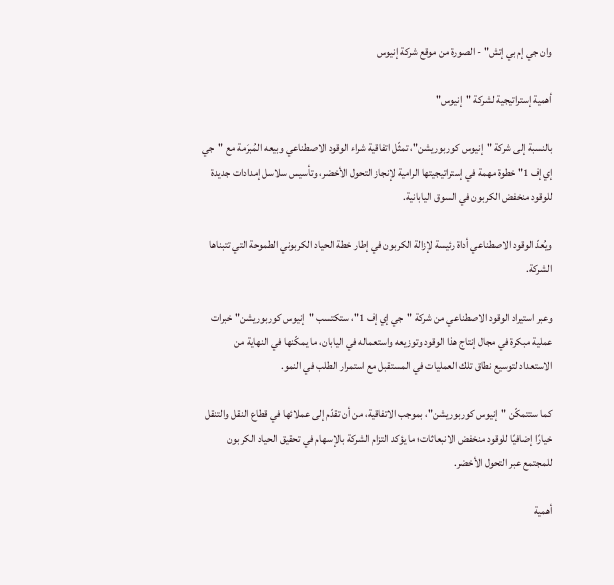وان جي إم بي إتش" - الصورة من موقع شركة إنيوس

أهمية إستراتيجية لشركة "إنيوس"

بالنسبة إلى شركة "إنيوس كوربوريشن"، تمثّل اتفاقية شراء الوقود الاصطناعي وبيعه المُبرَمة مع "جي إي إف 1" خطوة مهمة في إستراتيجيتها الرامية لإنجاز التحول الأخضر، وتأسيس سلاسل إمدادات جديدة للوقود منخفض الكربون في السوق اليابانية.

ويُعدّ الوقود الاصطناعي أداة رئيسة لإزالة الكربون في إطار خطة الحياد الكربوني الطموحة التي تتبناها الشركة.

وعبر استيراد الوقود الاصطناعي من شركة "جي إي إف 1"، ستكتسب "إنيوس كوربوريشن" خبرات عملية مبكرة في مجال إنتاج هذا الوقود وتوزيعه واستعماله في اليابان، ما يمكّنها في النهاية من الاستعداد لتوسيع نطاق تلك العمليات في المستقبل مع استمرار الطلب في النمو.

كما ستتمكّن "إنيوس كوربوريشن"، بموجب الاتفاقية، من أن تقدّم إلى عملائها في قطاع النقل والتنقل خيارًا إضافيًا للوقود منخفض الانبعاثات؛ ما يؤكد التزام الشركة بالإسهام في تحقيق الحياد الكربون للمجتمع عبر التحول الأخضر.

أهمية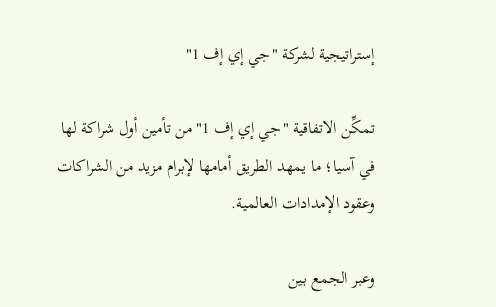إستراتيجية لشركة "جي إي إف 1"

تمكِّن الاتفاقية "جي إي إف 1" من تأمين أول شراكة لها في آسيا؛ ما يمهد الطريق أمامها لإبرام مزيد من الشراكات وعقود الإمدادات العالمية.

وعبر الجمع بين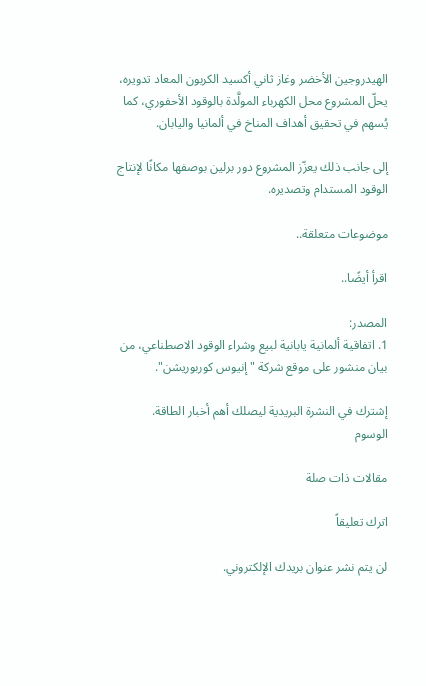الهيدروجين الأخضر وغاز ثاني أكسيد الكربون المعاد تدويره، يحلّ المشروع محل الكهرباء المولَّدة بالوقود الأحفوري، كما يُسهم في تحقيق أهداف المناخ في ألمانيا واليابان.

إلى جانب ذلك يعزّز المشروع دور برلين بوصفها مكانًا لإنتاج الوقود المستدام وتصديره.

موضوعات متعلقة..

اقرأ أيضًا..

المصدر:
1. اتفاقية ألمانية يابانية لبيع وشراء الوقود الاصطناعي، من بيان منشور على موقع شركة " إنيوس كوربوريشن".

إشترك في النشرة البريدية ليصلك أهم أخبار الطاقة.
الوسوم

مقالات ذات صلة

اترك تعليقاً

لن يتم نشر عنوان بريدك الإلكتروني.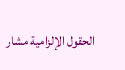الحقول الإلزامية مشار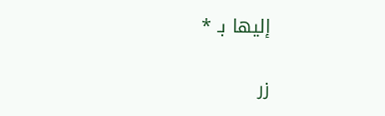إليها بـ *

زر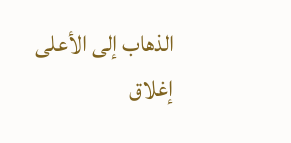الذهاب إلى الأعلى
إغلاق